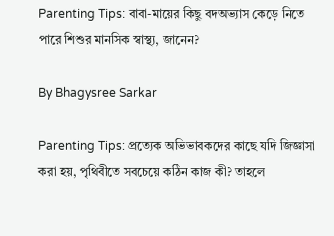Parenting Tips: বাবা-মায়ের কিছু বদঅভ্যাস কেড়ে নিতে পারে শিশুর মানসিক স্বাস্থ্য, জানেন?

By Bhagysree Sarkar

Parenting Tips: প্রত্যেক অভিভাবকদের কাছে যদি জিজ্ঞাসা করা হয়, পৃথিবীতে সবচেয়ে কঠিন কাজ কী? তাহলে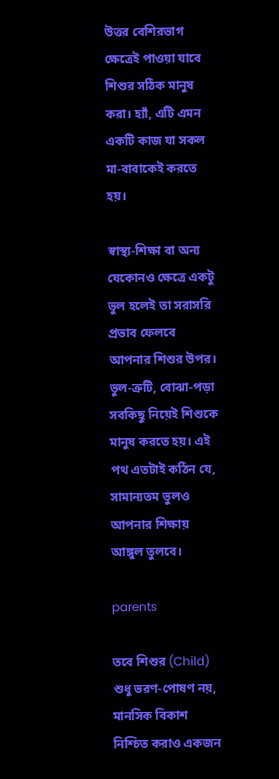উত্তর বেশিরভাগ ক্ষেত্রেই পাওয়া যাবে শিশুর সঠিক মানুষ করা। হ্যাঁ, এটি এমন একটি কাজ যা সকল মা-বাবাকেই করতে হয়।

স্বাস্থ্য-শিক্ষা বা অন্য যেকোনও ক্ষেত্রে একটু ভুল হলেই তা সরাসরি প্রভাব ফেলবে আপনার শিশুর উপর। ভুল-ত্রুটি, বোঝা-পড়া সবকিছু নিয়েই শিশুকে মানুষ করতে হয়। এই পথ এতটাই কঠিন যে, সামান্যতম ভুলও আপনার শিক্ষায় আঙ্গুল তুলবে।

parents

তবে শিশুর (Child) শুধু ভরণ-পোষণ নয়, মানসিক বিকাশ নিশ্চিত করাও একজন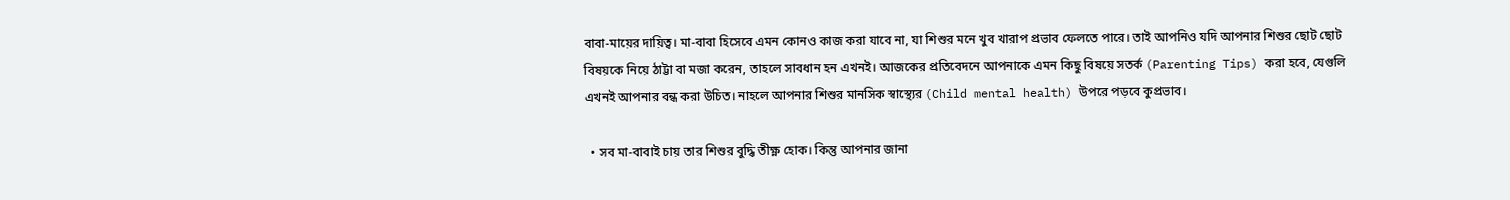বাবা-মায়ের দায়িত্ব। মা-বাবা হিসেবে এমন কোনও কাজ করা যাবে না, যা শিশুর মনে খুব খারাপ প্রভাব ফেলতে পারে। তাই আপনিও যদি আপনার শিশুর ছোট ছোট বিষয়কে নিয়ে ঠাট্টা বা মজা করেন, তাহলে সাবধান হন এখনই। আজকের প্রতিবেদনে আপনাকে এমন কিছু বিষয়ে সতর্ক (Parenting Tips) করা হবে, যেগুলি এখনই আপনার বন্ধ করা উচিত। নাহলে আপনার শিশুর মানসিক স্বাস্থ্যের (Child mental health) উপরে পড়বে কুপ্রভাব।

  • সব মা-বাবাই চায় তার শিশুর বুদ্ধি তীক্ষ্ণ হোক। কিন্তু আপনার জানা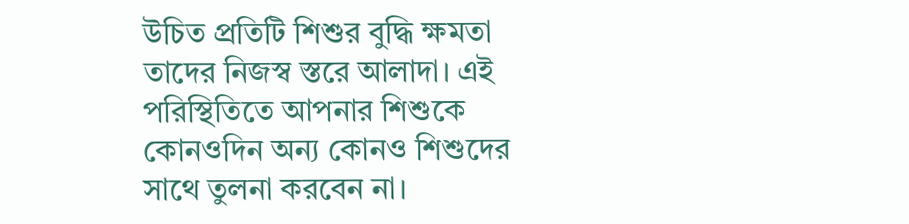উচিত প্রতিটি শিশুর বুদ্ধি ক্ষমতা তাদের নিজস্ব স্তরে আলাদা। এই পরিস্থিতিতে আপনার শিশুকে কোনওদিন অন্য কোনও শিশুদের সাথে তুলনা করবেন না।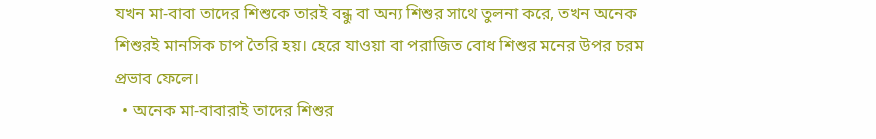যখন মা-বাবা তাদের শিশুকে তারই বন্ধু বা অন্য শিশুর সাথে তুলনা করে, তখন অনেক শিশুরই মানসিক চাপ তৈরি হয়। হেরে যাওয়া বা পরাজিত বোধ শিশুর মনের উপর চরম প্রভাব ফেলে।
  • অনেক মা-বাবারাই তাদের শিশুর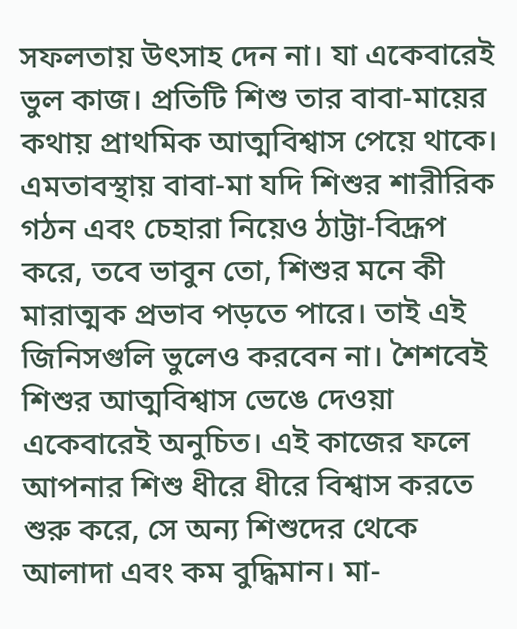সফলতায় উৎসাহ দেন না। যা একেবারেই ভুল কাজ। প্রতিটি শিশু তার বাবা-মায়ের কথায় প্রাথমিক আত্মবিশ্বাস পেয়ে থাকে। এমতাবস্থায় বাবা-মা যদি শিশুর শারীরিক গঠন এবং চেহারা নিয়েও ঠাট্টা-বিদ্রূপ করে, তবে ভাবুন তো, শিশুর মনে কী মারাত্মক প্রভাব পড়তে পারে। তাই এই জিনিসগুলি ভুলেও করবেন না। শৈশবেই শিশুর আত্মবিশ্বাস ভেঙে দেওয়া একেবারেই অনুচিত। এই কাজের ফলে আপনার শিশু ধীরে ধীরে বিশ্বাস করতে শুরু করে, সে অন্য শিশুদের থেকে আলাদা এবং কম বুদ্ধিমান। মা-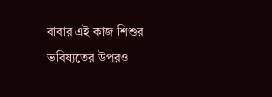বাবার এই কাজ শিশুর ভবিষ্যতের উপরও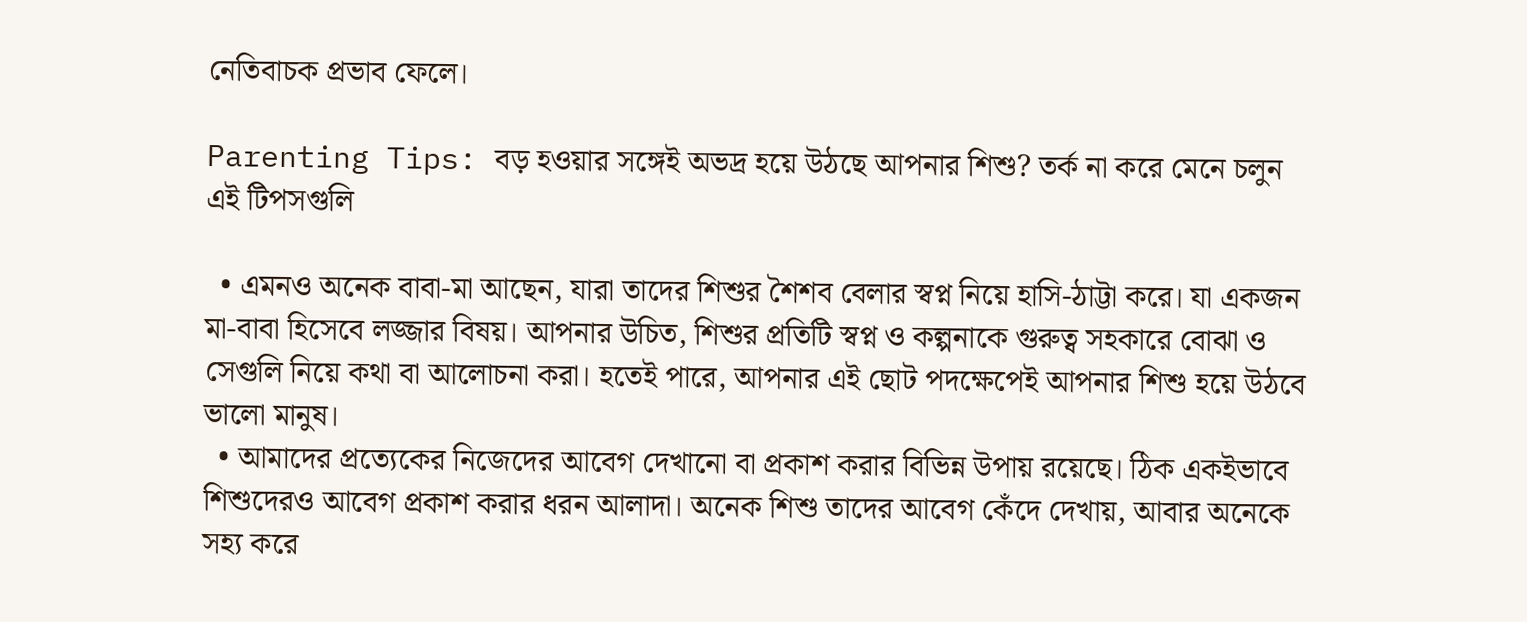নেতিবাচক প্রভাব ফেলে।

Parenting Tips: বড় হওয়ার সঙ্গেই অভদ্র হয়ে উঠছে আপনার শিশু? তর্ক না করে মেনে চলুন এই টিপসগুলি

  • এমনও অনেক বাবা-মা আছেন, যারা তাদের শিশুর শৈশব বেলার স্বপ্ন নিয়ে হাসি-ঠাট্টা করে। যা একজন মা-বাবা হিসেবে লজ্জার বিষয়। আপনার উচিত, শিশুর প্রতিটি স্বপ্ন ও কল্পনাকে গুরুত্ব সহকারে বোঝা ও সেগুলি নিয়ে কথা বা আলোচনা করা। হতেই পারে, আপনার এই ছোট পদক্ষেপেই আপনার শিশু হয়ে উঠবে ভালো মানুষ।
  • আমাদের প্রত্যেকের নিজেদের আবেগ দেখানো বা প্রকাশ করার বিভিন্ন উপায় রয়েছে। ঠিক একইভাবে শিশুদেরও আবেগ প্রকাশ করার ধরন আলাদা। অনেক শিশু তাদের আবেগ কেঁদে দেখায়, আবার অনেকে সহ্য করে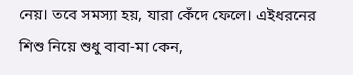নেয়। তবে সমস্যা হয়, যারা কেঁদে ফেলে। এইধরনের শিশু নিয়ে শুধু বাবা-মা কেন,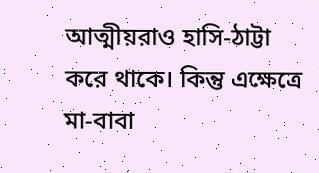আত্মীয়রাও হাসি-ঠাট্টা করে থাকে। কিন্তু এক্ষেত্রে মা-বাবা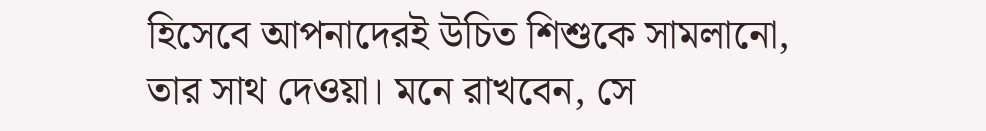হিসেবে আপনাদেরই উচিত শিশুকে সামলানো, তার সাথ দেওয়া। মনে রাখবেন, সে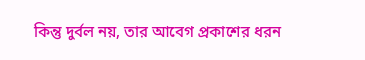কিন্তু দুর্বল নয়, তার আবেগ প্রকাশের ধরন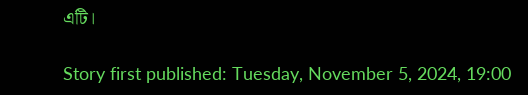এটি।

Story first published: Tuesday, November 5, 2024, 19:00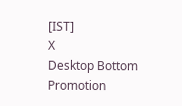[IST]
X
Desktop Bottom Promotion